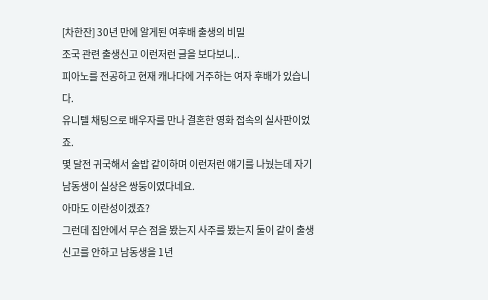[차한잔] 30년 만에 알게된 여후배 출생의 비밀
조국 관련 출생신고 이런저런 글을 보다보니..
피아노를 전공하고 현재 캐나다에 거주하는 여자 후배가 있습니다.
유니텔 채팅으로 배우자를 만나 결혼한 영화 접속의 실사판이었죠.
몇 달전 귀국해서 술밥 같이하며 이런저런 얘기를 나눴는데 자기 남동생이 실상은 쌍둥이였다네요.
아마도 이란성이겠죠?
그런데 집안에서 무슨 점을 봤는지 사주를 봤는지 둘이 같이 출생신고를 안하고 남동생을 1년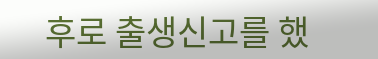후로 출생신고를 했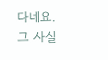다네요.
그 사실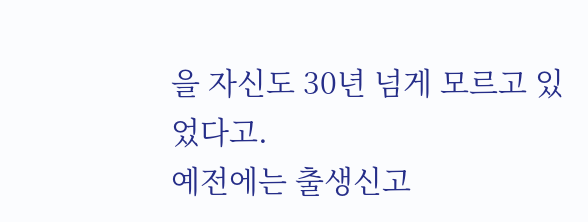을 자신도 30년 넘게 모르고 있었다고.
예전에는 출생신고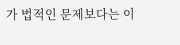가 법적인 문제보다는 이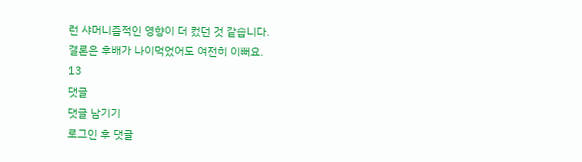런 샤머니즘적인 영향이 더 컸던 것 같습니다.
결론은 후배가 나이먹었어도 여전히 이뻐요.
13
댓글
댓글 남기기
로그인 후 댓글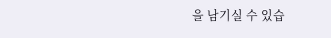을 남기실 수 있습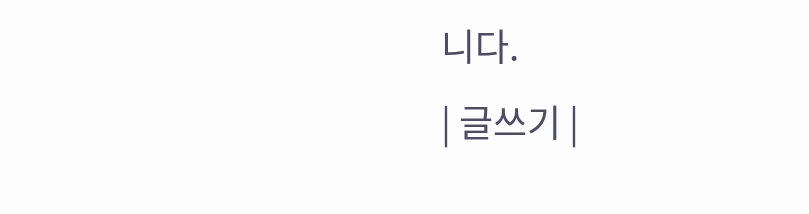니다.
| 글쓰기 |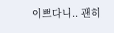이쁘다니.. 괜히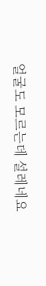얼굴도 모르는데 설레네요